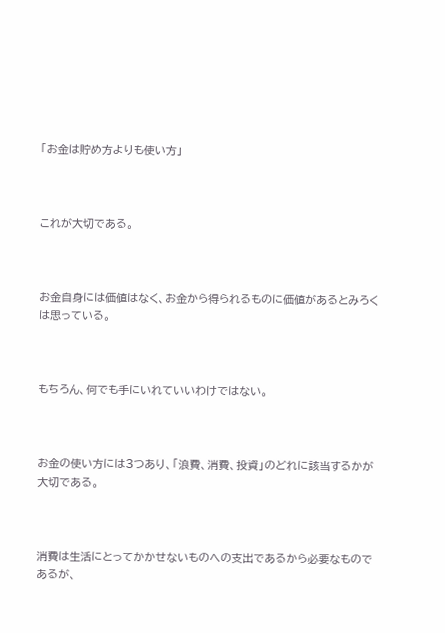「お金は貯め方よりも使い方」



これが大切である。



お金自身には価値はなく、お金から得られるものに価値があるとみろくは思っている。



もちろん、何でも手にいれていいわけではない。



お金の使い方には3つあり、「浪費、消費、投資」のどれに該当するかが大切である。



消費は生活にとってかかせないものへの支出であるから必要なものであるが、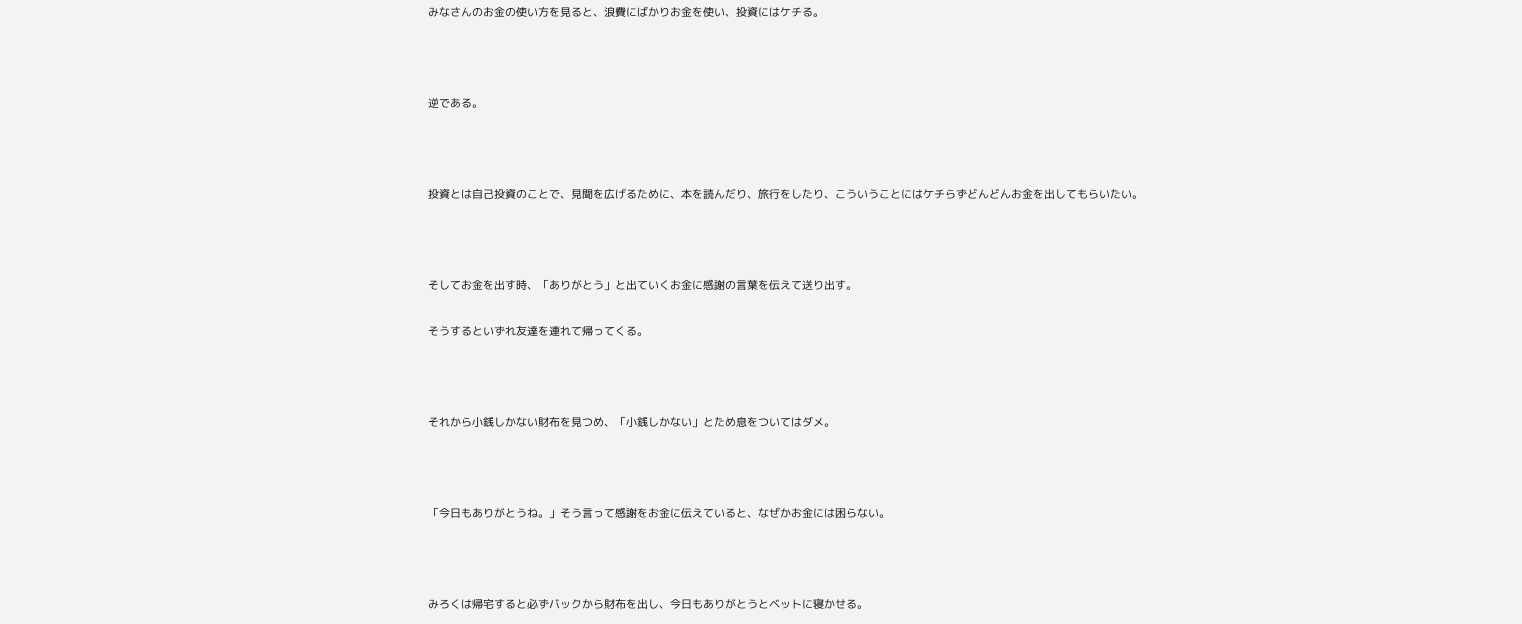みなさんのお金の使い方を見ると、浪費にばかりお金を使い、投資にはケチる。



逆である。



投資とは自己投資のことで、見聞を広げるために、本を読んだり、旅行をしたり、こういうことにはケチらずどんどんお金を出してもらいたい。



そしてお金を出す時、「ありがとう」と出ていくお金に感謝の言葉を伝えて送り出す。

そうするといずれ友達を連れて帰ってくる。



それから小銭しかない財布を見つめ、「小銭しかない」とため息をついてはダメ。



「今日もありがとうね。」そう言って感謝をお金に伝えていると、なぜかお金には困らない。



みろくは帰宅すると必ずバックから財布を出し、今日もありがとうとベットに寝かせる。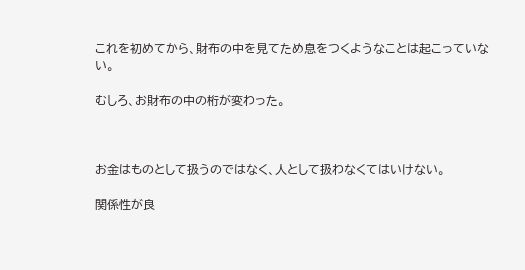これを初めてから、財布の中を見てため息をつくようなことは起こっていない。

むしろ、お財布の中の桁が変わった。



お金はものとして扱うのではなく、人として扱わなくてはいけない。

関係性が良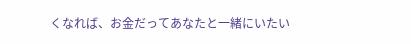くなれば、お金だってあなたと一緒にいたい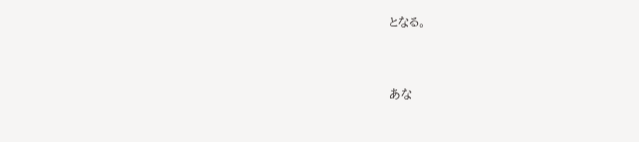となる。



あな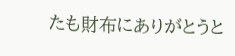たも財布にありがとうと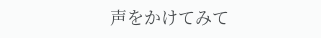声をかけてみて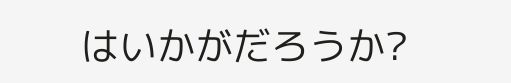はいかがだろうか?